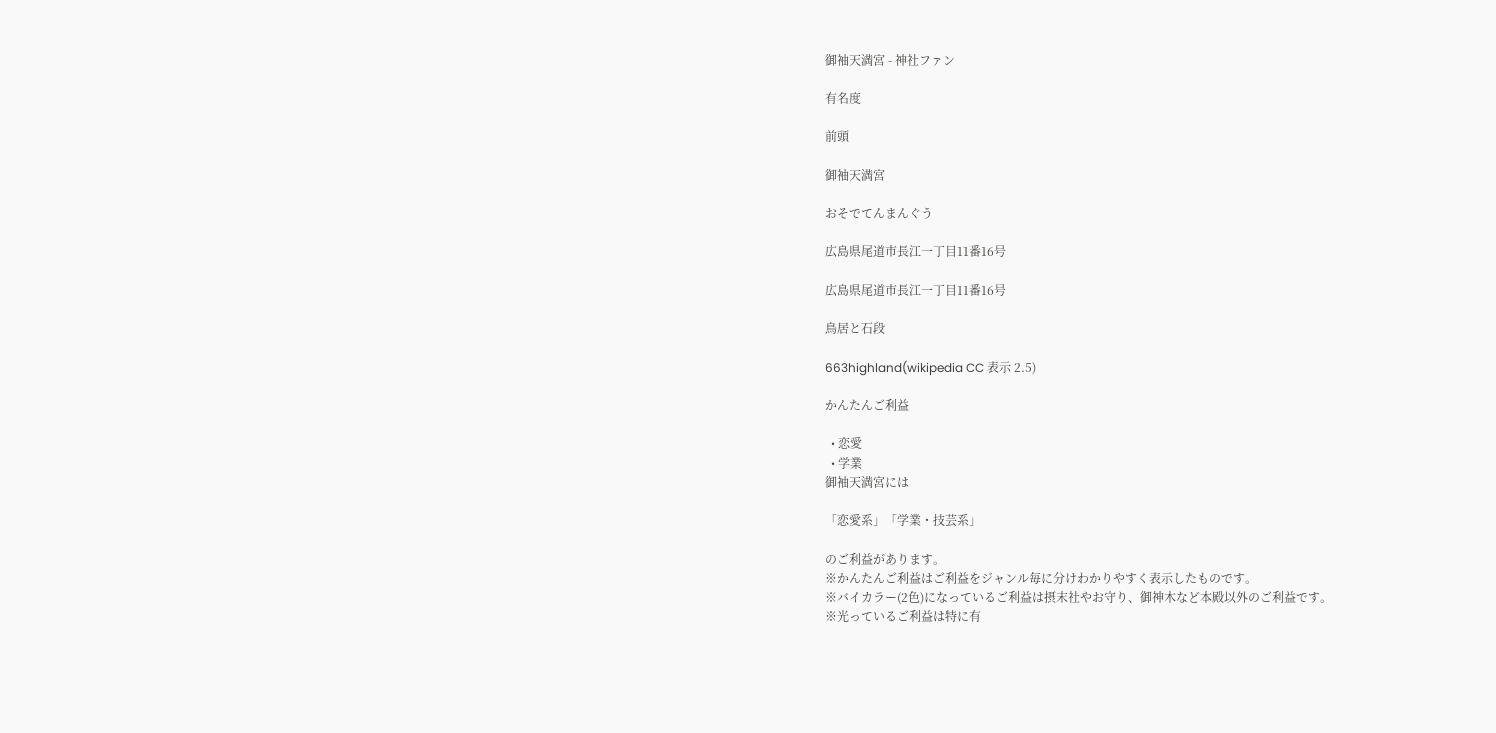御袖天満宮 - 神社ファン

有名度

前頭

御袖天満宮

おそでてんまんぐう

広島県尾道市長江一丁目11番16号

広島県尾道市長江一丁目11番16号

鳥居と石段

663highland(wikipedia CC 表示 2.5)

かんたんご利益

  • 恋愛
  • 学業
御袖天満宮には

「恋愛系」「学業・技芸系」

のご利益があります。
※かんたんご利益はご利益をジャンル毎に分けわかりやすく表示したものです。
※バイカラー(2色)になっているご利益は摂末社やお守り、御神木など本殿以外のご利益です。
※光っているご利益は特に有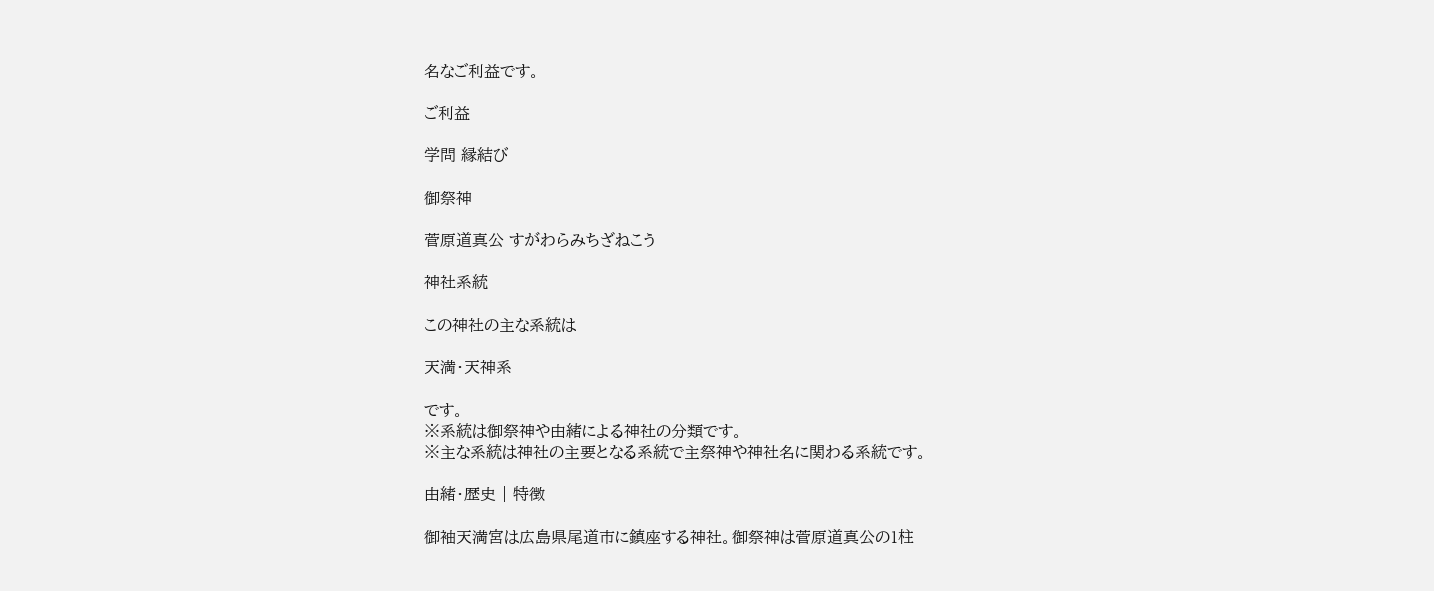名なご利益です。

ご利益

学問 縁結び

御祭神

菅原道真公 すがわらみちざねこう

神社系統

この神社の主な系統は

天満・天神系

です。
※系統は御祭神や由緒による神社の分類です。
※主な系統は神社の主要となる系統で主祭神や神社名に関わる系統です。

由緒・歴史 | 特徴

御袖天満宮は広島県尾道市に鎮座する神社。御祭神は菅原道真公の1柱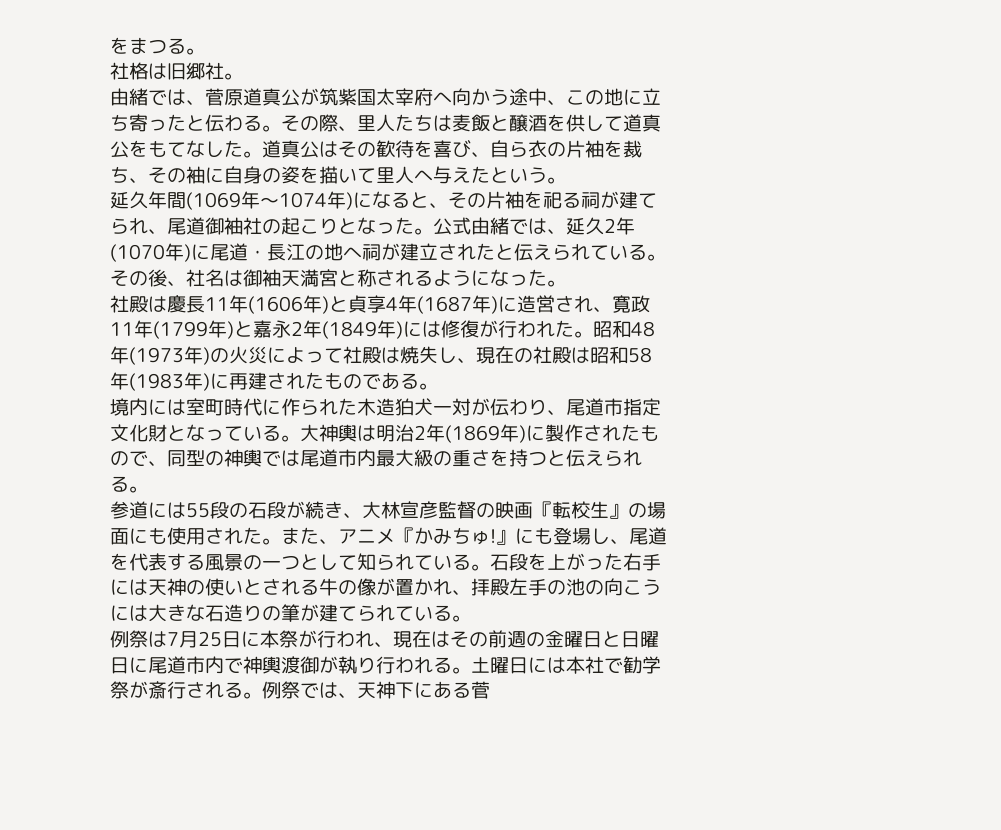をまつる。
社格は旧郷社。
由緒では、菅原道真公が筑紫国太宰府へ向かう途中、この地に立ち寄ったと伝わる。その際、里人たちは麦飯と醸酒を供して道真公をもてなした。道真公はその歓待を喜び、自ら衣の片袖を裁ち、その袖に自身の姿を描いて里人へ与えたという。
延久年間(1069年〜1074年)になると、その片袖を祀る祠が建てられ、尾道御袖社の起こりとなった。公式由緒では、延久2年(1070年)に尾道・長江の地へ祠が建立されたと伝えられている。その後、社名は御袖天満宮と称されるようになった。
社殿は慶長11年(1606年)と貞享4年(1687年)に造営され、寛政11年(1799年)と嘉永2年(1849年)には修復が行われた。昭和48年(1973年)の火災によって社殿は焼失し、現在の社殿は昭和58年(1983年)に再建されたものである。
境内には室町時代に作られた木造狛犬一対が伝わり、尾道市指定文化財となっている。大神輿は明治2年(1869年)に製作されたもので、同型の神輿では尾道市内最大級の重さを持つと伝えられる。
参道には55段の石段が続き、大林宣彦監督の映画『転校生』の場面にも使用された。また、アニメ『かみちゅ!』にも登場し、尾道を代表する風景の一つとして知られている。石段を上がった右手には天神の使いとされる牛の像が置かれ、拝殿左手の池の向こうには大きな石造りの筆が建てられている。
例祭は7月25日に本祭が行われ、現在はその前週の金曜日と日曜日に尾道市内で神輿渡御が執り行われる。土曜日には本社で勧学祭が斎行される。例祭では、天神下にある菅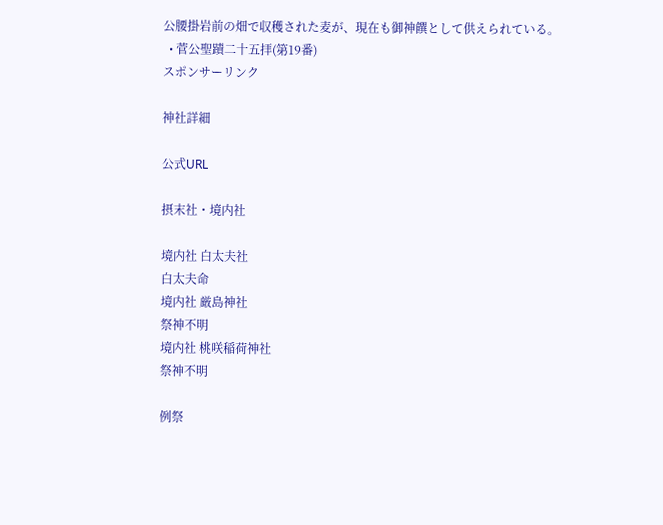公腰掛岩前の畑で収穫された麦が、現在も御神饌として供えられている。
  • 菅公聖蹟二十五拝(第19番)
スポンサーリンク

神社詳細

公式URL

摂末社・境内社

境内社 白太夫社
白太夫命
境内社 厳島神社
祭神不明
境内社 桃咲稲荷神社
祭神不明

例祭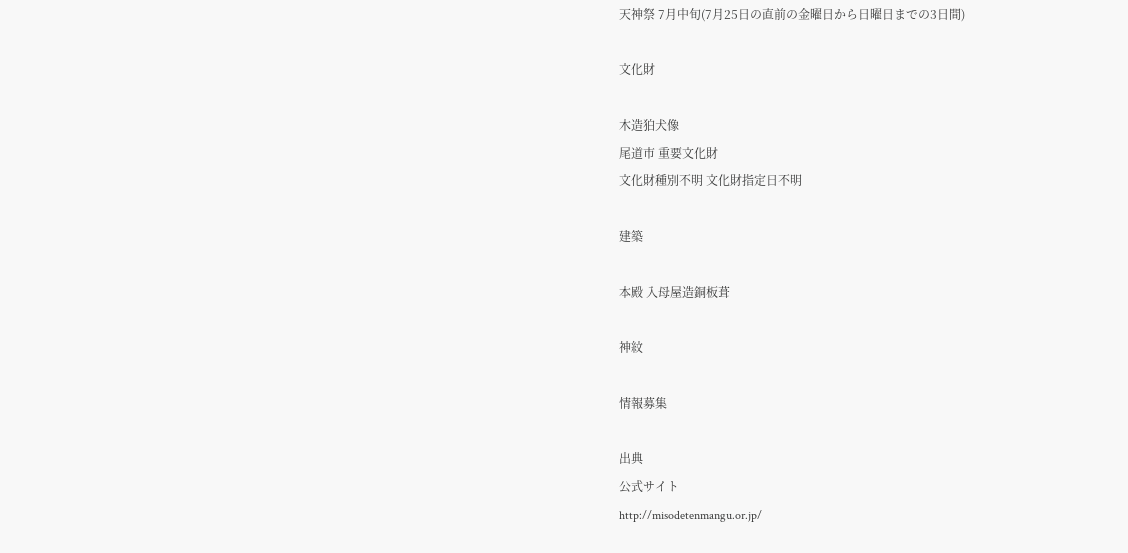天神祭 7月中旬(7月25日の直前の金曜日から日曜日までの3日間)

文化財

木造狛犬像
尾道市 重要文化財
文化財種別不明 文化財指定日不明

建築

本殿 入母屋造銅板葺

神紋

情報募集

出典
公式サイト
http://misodetenmangu.or.jp/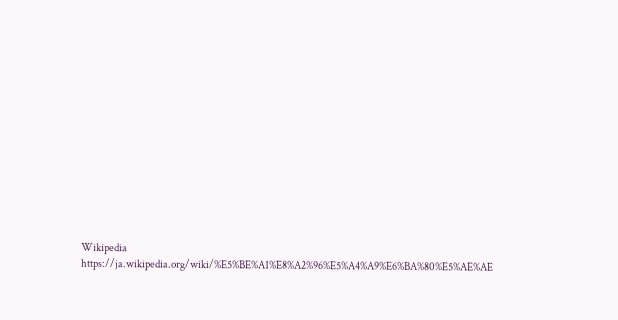Wikipedia
https://ja.wikipedia.org/wiki/%E5%BE%A1%E8%A2%96%E5%A4%A9%E6%BA%80%E5%AE%AE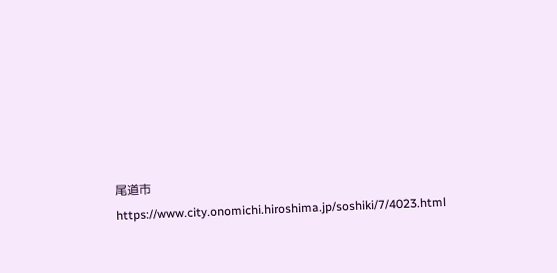尾道市
https://www.city.onomichi.hiroshima.jp/soshiki/7/4023.html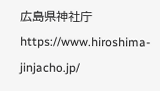広島県神社庁
https://www.hiroshima-jinjacho.jp/